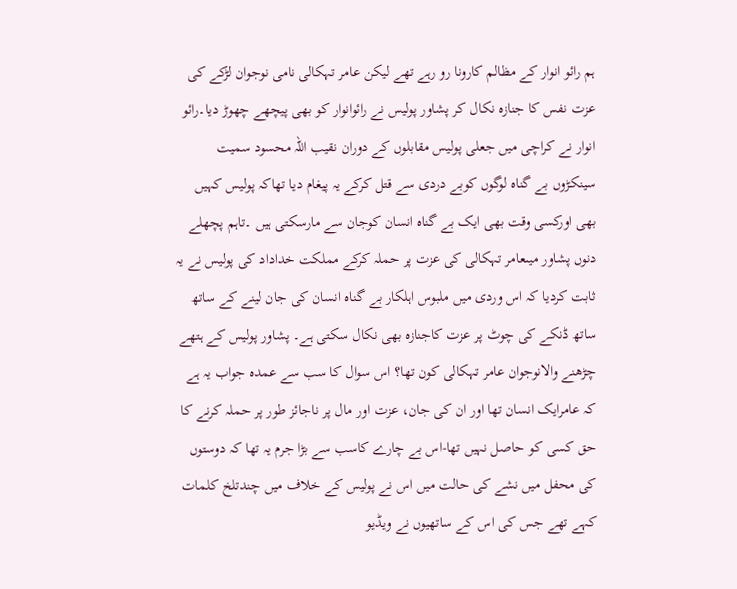ہم رائو انوار کے مظالم کارونا رو رہے تھے لیکن عامر تہکالی نامی نوجوان لڑکے کی عزت نفس کا جنازہ نکال کر پشاور پولیس نے رائوانوار کو بھی پیچھے چھوڑ دیا۔رائو انوار نے کراچی میں جعلی پولیس مقابلوں کے دوران نقیب اللہ محسود سمیت سینکڑوں بے گناہ لوگوں کوبے دردی سے قتل کرکے یہ پیغام دیا تھاکہ پولیس کہیں بھی اورکسی وقت بھی ایک بے گناہ انسان کوجان سے مارسکتی ہیں ۔تاہم پچھلے دنوں پشاور میںعامر تہکالی کی عزت پر حملہ کرکے مملکت خداداد کی پولیس نے یہ ثابت کردیا کہ اس وردی میں ملبوس اہلکار بے گناہ انسان کی جان لینے کے ساتھ ساتھ ڈنکے کی چوٹ پر عزت کاجنازہ بھی نکال سکتی ہے۔ پشاور پولیس کے ہتھے چڑھنے والانوجوان عامر تہکالی کون تھا؟ اس سوال کا سب سے عمدہ جواب یہ ہے کہ عامرایک انسان تھا اور ان کی جان، عزت اور مال پر ناجائز طور پر حملہ کرنے کا حق کسی کو حاصل نہیں تھا-اس بے چارے کاسب سے بڑا جرم یہ تھا کہ دوستوں کی محفل میں نشے کی حالت میں اس نے پولیس کے خلاف میں چندتلخ کلمات کہے تھے جس کی اس کے ساتھیوں نے ویڈیو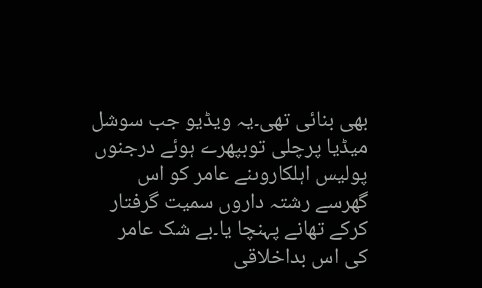بھی بنائی تھی۔یہ ویڈیو جب سوشل میڈیا پرچلی توبپھرے ہوئے درجنوں پولیس اہلکاروںنے عامر کو اس گھرسے رشتہ داروں سمیت گرفتار کرکے تھانے پہنچا یا۔بے شک عامر کی اس بداخلاقی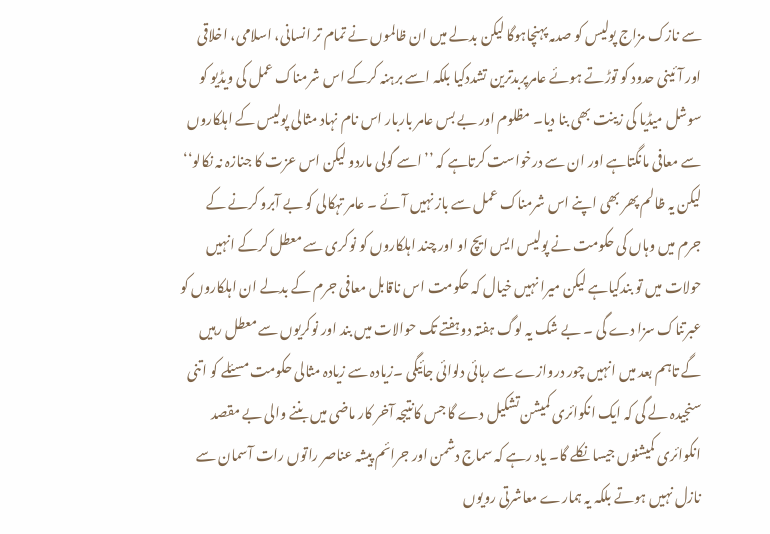سے نازک مزاج پولیس کو صدمہ پہنچاہوگا لیکن بدلے میں ان ظالموں نے تمام تر انسانی، اسلامی، اخلاقی اور آئینی حدود کو توڑتے ہوئے عامرپربدترین تشددکیا بلکہ اسے برہنہ کرکے اس شرمناک عمل کی ویڈیو کو سوشل میڈیا کی زینت بھی بنا دیا۔ مظلوم اور بے بس عامر باربار اس نام نہاد مثالی پولیس کے اہلکاروں سے معافی مانگتاہے اور ان سے درخواست کرتاہے کہ ’’اسے گولی ماردو لیکن اس عزت کا جنازہ نہ نکالو‘‘ لیکن یہ ظالم پھر بھی اپنے اس شرمناک عمل سے باز نہیں آئے ۔ عامر تہکالی کو بے آبرو کرنے کے جرم میں وہاں کی حکومت نے پولیس ایس ایچ او اور چند اہلکاروں کو نوکری سے معطل کرکے انہیں حولات میں تو بندکیاہے لیکن میرا نہیں خیال کہ حکومت اس ناقابل معافی جرم کے بدلے ان اہلکاروں کو عبرتناک سزا دے گی ۔ بے شک یہ لوگ ہفتہ دوہفتے تک حوالات میں بند اور نوکریوں سے معطل رہیں گے تاہم بعد میں انہیں چور دروازے سے رہائی دلوائی جائیگی ۔زیادہ سے زیادہ مثالی حکومت مسئلے کو اتنی سنجیدہ لے گی کہ ایک انکوائری کمیشن تشکیل دے گا جس کانتیجہ آخر کار ماضی میں بننے والی بے مقصد انکوائری کمیشنوں جیسا نکلے گا۔ یاد رہے کہ سماج دشمن اور جرائم پیشہ عناصر راتوں رات آسمان سے نازل نہیں ہوتے بلکہ یہ ہمارے معاشرتی رویوں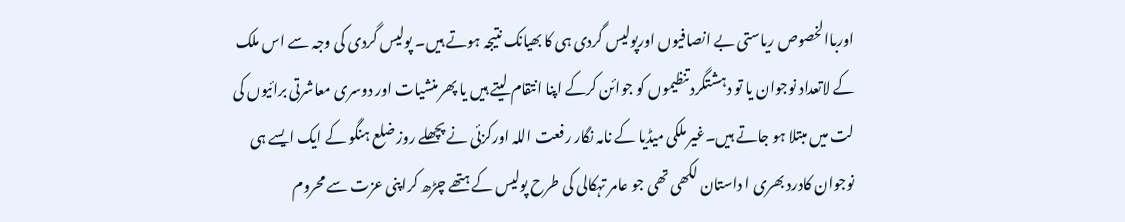اورباالخصوص ریاستی بے انصافیوں اورپولیس گردی ہی کا بھیانک نتیجہ ہوتے ہیں۔ پولیس گردی کی وجہ سے اس ملک کے لاتعداد نوجوان یا تو دہشتگرد تنظیموں کو جوائن کرکے اپنا انتقام لیتے ہیں یا پھر منشیات اور دوسری معاشرتی برائیوں کی لت میں مبتلا ہو جاتے ہیں۔غیر ملکی میڈیا کے نامہ نگار رفعت اللہ اورکزئی نے پچھلے روز ضلع ہنگو کے ایک ایسے ہی نوجوان کادرد بھری ا داستان لکھی تھی جو عامر تہکالی کی طرح پولیس کے ہتھے چڑھ کراپنی عزت سے محروم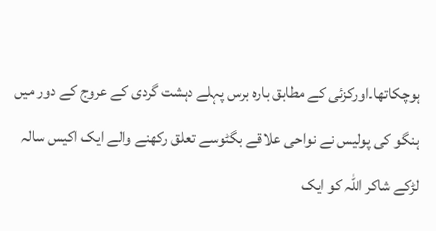ہوچکاتھا۔اورکزئی کے مطابق بارہ برس پہلے دہشت گردی کے عروج کے دور میں ہنگو کی پولیس نے نواحی علاقے بگٹوسے تعلق رکھنے والے ایک اکیس سالہ لڑکے شاکر اللہ کو ایک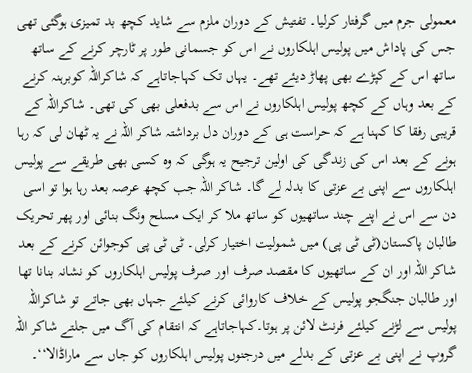معمولی جرم میں گرفتار کرلیا۔ تفتیش کے دوران ملزم سے شاید کچھ بد تمیزی ہوگئی تھی جس کی پاداش میں پولیس اہلکاروں نے اس کو جسمانی طور پر ٹارچر کرنے کے ساتھ ساتھ اس کے کپڑے بھی پھاڑ دیئے تھے۔ یہاں تک کہاجاتاہے کہ شاکراللہ کوبرہنہ کرنے کے بعد وہاں کے کچھ پولیس اہلکاروں نے اس سے بدفعلی بھی کی تھی۔ شاکراللہ کے قریبی رفقا کا کہنا ہے کہ حراست ہی کے دوران دل برداشتہ شاکر اللہ نے یہ ٹھان لی کہ رہا ہونے کے بعد اس کی زندگی کی اولین ترجیح یہ ہوگی کہ وہ کسی بھی طریقے سے پولیس اہلکاروں سے اپنی بے عزتی کا بدلہ لے گا۔ شاکر اللہ جب کچھ عرصہ بعد رہا ہوا تو اسی دن سے اس نے اپنے چند ساتھیوں کو ساتھ ملا کر ایک مسلح ونگ بنائی اور پھر تحریک طالبان پاکستان(ٹی ٹی پی) میں شمولیت اختیار کرلی۔ ٹی ٹی پی کوجوائن کرنے کے بعد شاکر اللہ اور ان کے ساتھیوں کا مقصد صرف اور صرف پولیس اہلکاروں کو نشانہ بنانا تھا اور طالبان جنگجو پولیس کے خلاف کاروائی کرنے کیلئے جہاں بھی جاتے تو شاکراللہ پولیس سے لڑنے کیلئے فرنٹ لائن پر ہوتا۔کہاجاتاہے کہ انتقام کی آگ میں جلتے شاکر اللہ گروپ نے اپنی بے عزتی کے بدلے میں درجنوں پولیس اہلکاروں کو جاں سے ماراڈالا‘‘۔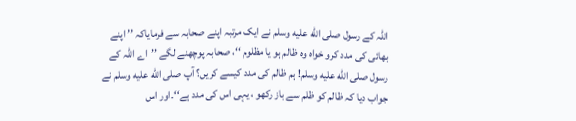اللہ کے رسول صلى الله عليه وسلم نے ایک مرتبہ اپنے صحابہ سے فرمایاکہ ’’ اپنے بھائی کی مدد کرو خواہ وہ ظالم ہو یا مظلوم ‘‘، صحابہ پوچھنے لگے ’’اے اللہ کے رسول صلى الله عليه وسلم! ہم ظالم کی مدد کیسے کریں؟ آپ صلى الله عليه وسلم نے جواب دیا کہ ظالم کو ظلم سے باز رکھو ، یہی اس کی مدد ہے‘‘۔اور اس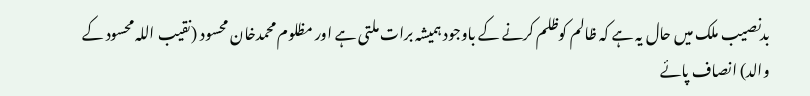بدنصیب ملک میں حال یہ ہے کہ ظالم کوظلم کرنے کے باوجود ہمیشہ برات ملتی ہے اور مظلوم محمدخان محسود (نقیب اللہ محسود کے والد) انصاف پائے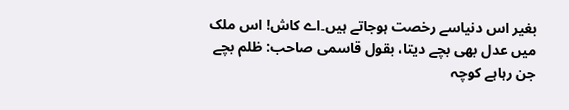بغیر اس دنیاسے رخصت ہوجاتے ہیں۔اے کاش! اس ملک میں عدل بھی بچے دیتا، بقول قاسمی صاحب: ظلم بچے جن رہاہے کوچہ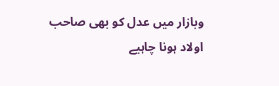وبازار میں عدل کو بھی صاحب اولاد ہونا چاہیے